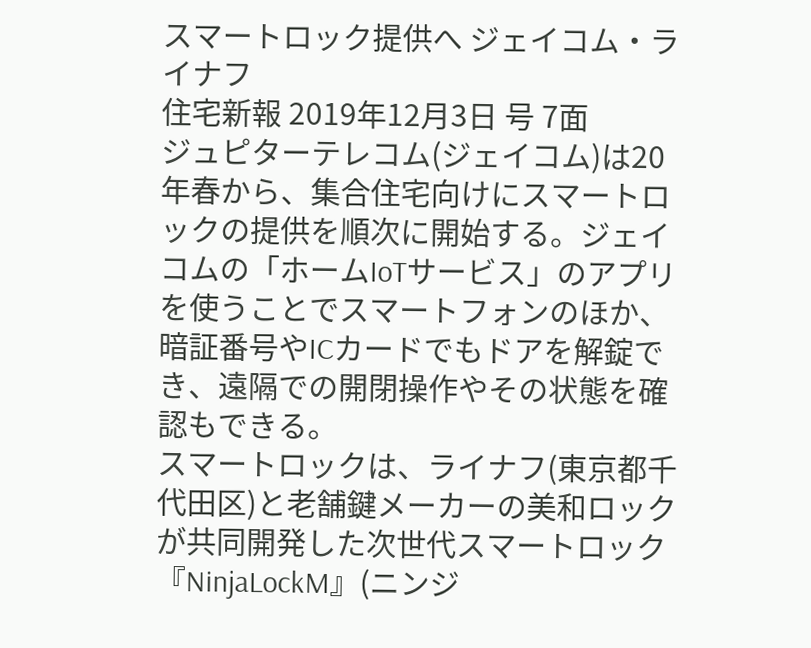スマートロック提供へ ジェイコム・ライナフ
住宅新報 2019年12月3日 号 7面
ジュピターテレコム(ジェイコム)は20年春から、集合住宅向けにスマートロックの提供を順次に開始する。ジェイコムの「ホームIoTサービス」のアプリを使うことでスマートフォンのほか、暗証番号やICカードでもドアを解錠でき、遠隔での開閉操作やその状態を確認もできる。
スマートロックは、ライナフ(東京都千代田区)と老舗鍵メーカーの美和ロックが共同開発した次世代スマートロック『NinjaLockM』(ニンジ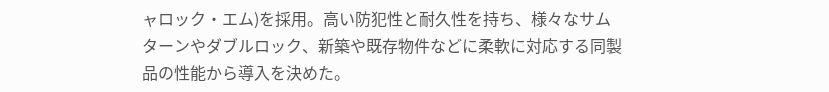ャロック・エム)を採用。高い防犯性と耐久性を持ち、様々なサムターンやダブルロック、新築や既存物件などに柔軟に対応する同製品の性能から導入を決めた。